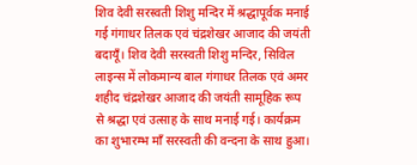शिव देवी सरस्वती शिशु मन्दिर में श्रद्धापूर्वक मनाई गई गंगाधर तिलक एवं चंद्रशेखर आजाद की जयंती
बदायूँ। शिव देवी सरस्वती शिशु मन्दिर, सिविल लाइन्स में लोकमान्य बाल गंगाधर तिलक एवं अमर शहीद चंद्रशेखर आजाद की जयंती सामूहिक रूप से श्रद्धा एवं उत्साह के साथ मनाई गई। कार्यक्रम का शुभारम्भ माँ सरस्वती की वन्दना के साथ हुआ।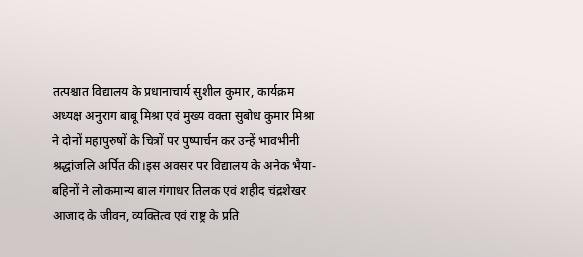तत्पश्चात विद्यालय के प्रधानाचार्य सुशील कुमार, कार्यक्रम अध्यक्ष अनुराग बाबू मिश्रा एवं मुख्य वक्ता सुबोध कुमार मिश्रा ने दोनों महापुरुषों के चित्रों पर पुष्पार्चन कर उन्हें भावभीनी श्रद्धांजलि अर्पित की।इस अवसर पर विद्यालय के अनेक भैया-बहिनों ने लोकमान्य बाल गंगाधर तिलक एवं शहीद चंद्रशेखर आजाद के जीवन, व्यक्तित्व एवं राष्ट्र के प्रति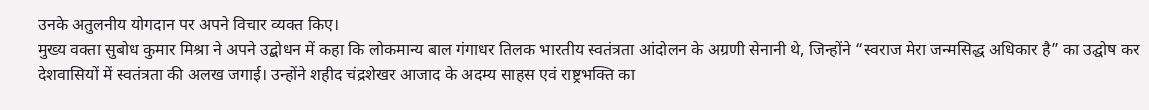उनके अतुलनीय योगदान पर अपने विचार व्यक्त किए।
मुख्य वक्ता सुबोध कुमार मिश्रा ने अपने उद्बोधन में कहा कि लोकमान्य बाल गंगाधर तिलक भारतीय स्वतंत्रता आंदोलन के अग्रणी सेनानी थे, जिन्होंने “स्वराज मेरा जन्मसिद्ध अधिकार है” का उद्घोष कर देशवासियों में स्वतंत्रता की अलख जगाई। उन्होंने शहीद चंद्रशेखर आजाद के अदम्य साहस एवं राष्ट्रभक्ति का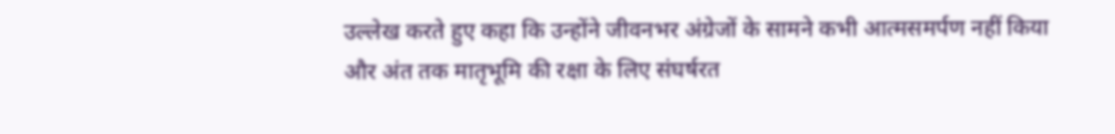उल्लेख करते हुए कहा कि उन्होंने जीवनभर अंग्रेजों के सामने कभी आत्मसमर्पण नहीं किया और अंत तक मातृभूमि की रक्षा के लिए संघर्षरत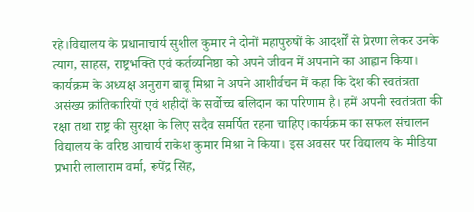रहे।विद्यालय के प्रधानाचार्य सुशील कुमार ने दोनों महापुरुषों के आदर्शों से प्रेरणा लेकर उनके त्याग, साहस, राष्ट्रभक्ति एवं कर्तव्यनिष्ठा को अपने जीवन में अपनाने का आह्वान किया। कार्यक्रम के अध्यक्ष अनुराग बाबू मिश्रा ने अपने आशीर्वचन में कहा कि देश की स्वतंत्रता असंख्य क्रांतिकारियों एवं शहीदों के सर्वोच्च बलिदान का परिणाम है। हमें अपनी स्वतंत्रता की रक्षा तथा राष्ट्र की सुरक्षा के लिए सदैव समर्पित रहना चाहिए।कार्यक्रम का सफल संचालन विद्यालय के वरिष्ठ आचार्य राकेश कुमार मिश्रा ने किया। इस अवसर पर विद्यालय के मीडिया प्रभारी लालाराम वर्मा, रूपेंद्र सिंह,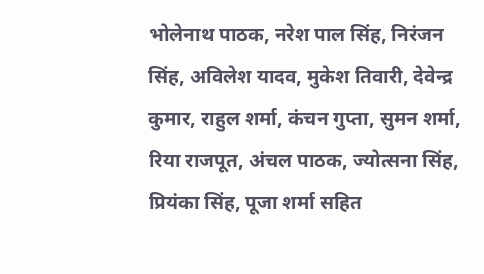भोलेनाथ पाठक, नरेश पाल सिंह, निरंजन सिंह, अविलेश यादव, मुकेश तिवारी, देवेन्द्र कुमार, राहुल शर्मा, कंचन गुप्ता, सुमन शर्मा, रिया राजपूत, अंचल पाठक, ज्योत्सना सिंह, प्रियंका सिंह, पूजा शर्मा सहित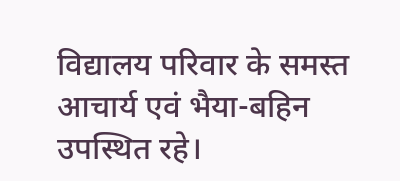विद्यालय परिवार के समस्त आचार्य एवं भैया-बहिन उपस्थित रहे।